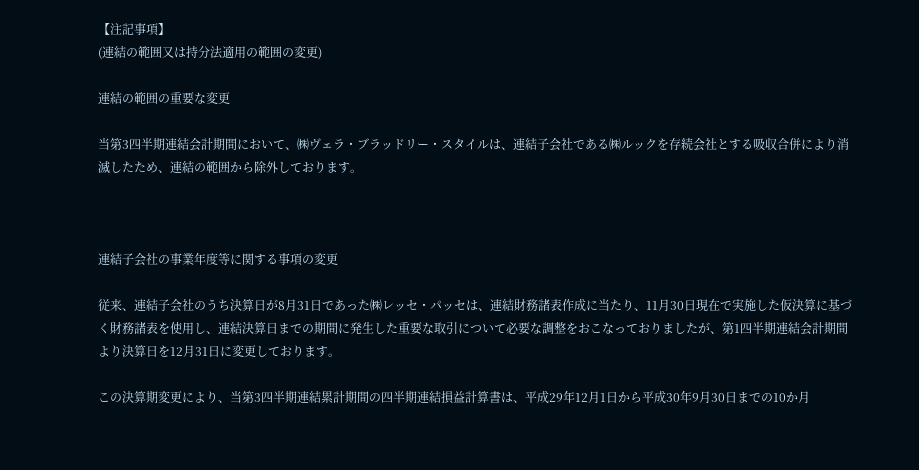【注記事項】
(連結の範囲又は持分法適用の範囲の変更)

連結の範囲の重要な変更

当第3四半期連結会計期間において、㈱ヴェラ・ブラッドリー・スタイルは、連結子会社である㈱ルックを存続会社とする吸収合併により消滅したため、連結の範囲から除外しております。



連結子会社の事業年度等に関する事項の変更

従来、連結子会社のうち決算日が8月31日であった㈱レッセ・パッセは、連結財務諸表作成に当たり、11月30日現在で実施した仮決算に基づく財務諸表を使用し、連結決算日までの期間に発生した重要な取引について必要な調整をおこなっておりましたが、第1四半期連結会計期間より決算日を12月31日に変更しております。

この決算期変更により、当第3四半期連結累計期間の四半期連結損益計算書は、平成29年12月1日から平成30年9月30日までの10か月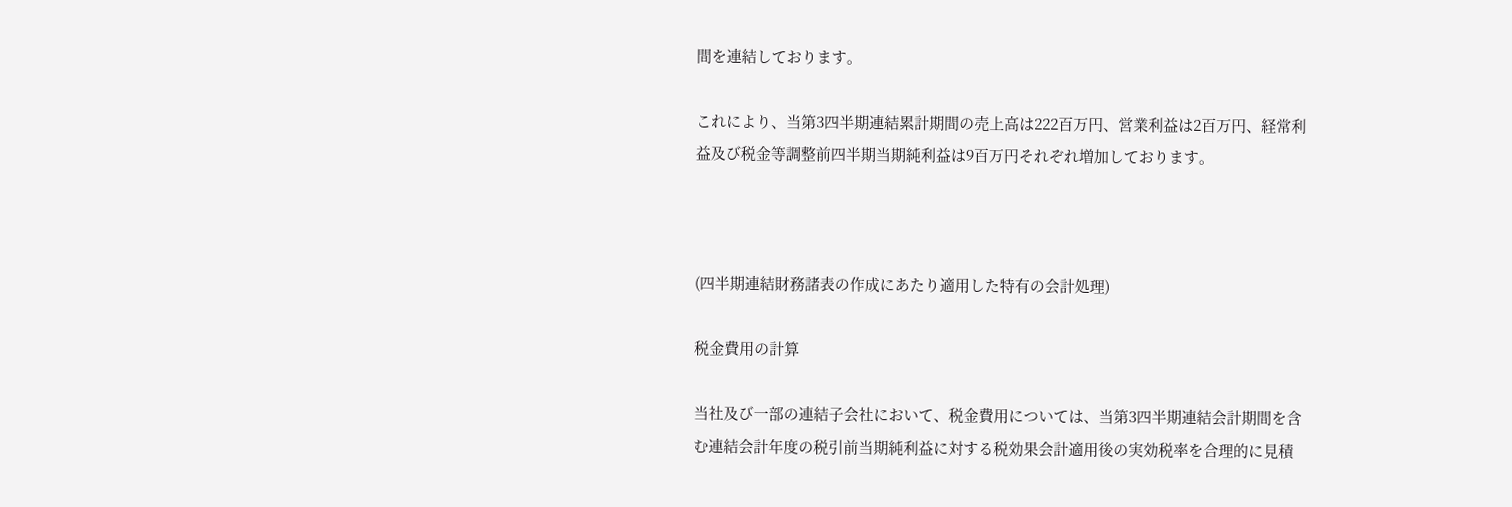間を連結しております。

これにより、当第3四半期連結累計期間の売上高は222百万円、営業利益は2百万円、経常利益及び税金等調整前四半期当期純利益は9百万円それぞれ増加しております。



(四半期連結財務諸表の作成にあたり適用した特有の会計処理)

税金費用の計算

当社及び一部の連結子会社において、税金費用については、当第3四半期連結会計期間を含む連結会計年度の税引前当期純利益に対する税効果会計適用後の実効税率を合理的に見積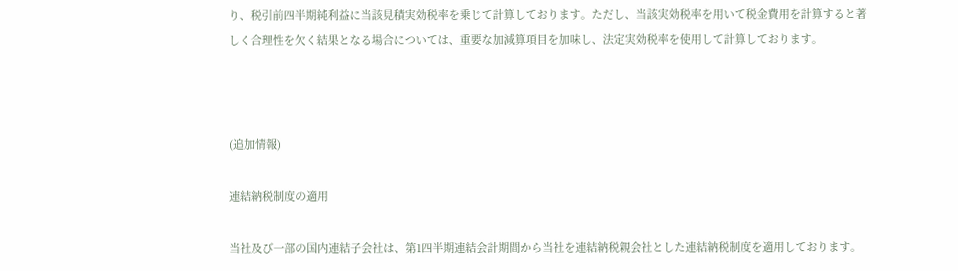り、税引前四半期純利益に当該見積実効税率を乗じて計算しております。ただし、当該実効税率を用いて税金費用を計算すると著しく合理性を欠く結果となる場合については、重要な加減算項目を加味し、法定実効税率を使用して計算しております。



(追加情報)

連結納税制度の適用

当社及び一部の国内連結子会社は、第1四半期連結会計期間から当社を連結納税親会社とした連結納税制度を適用しております。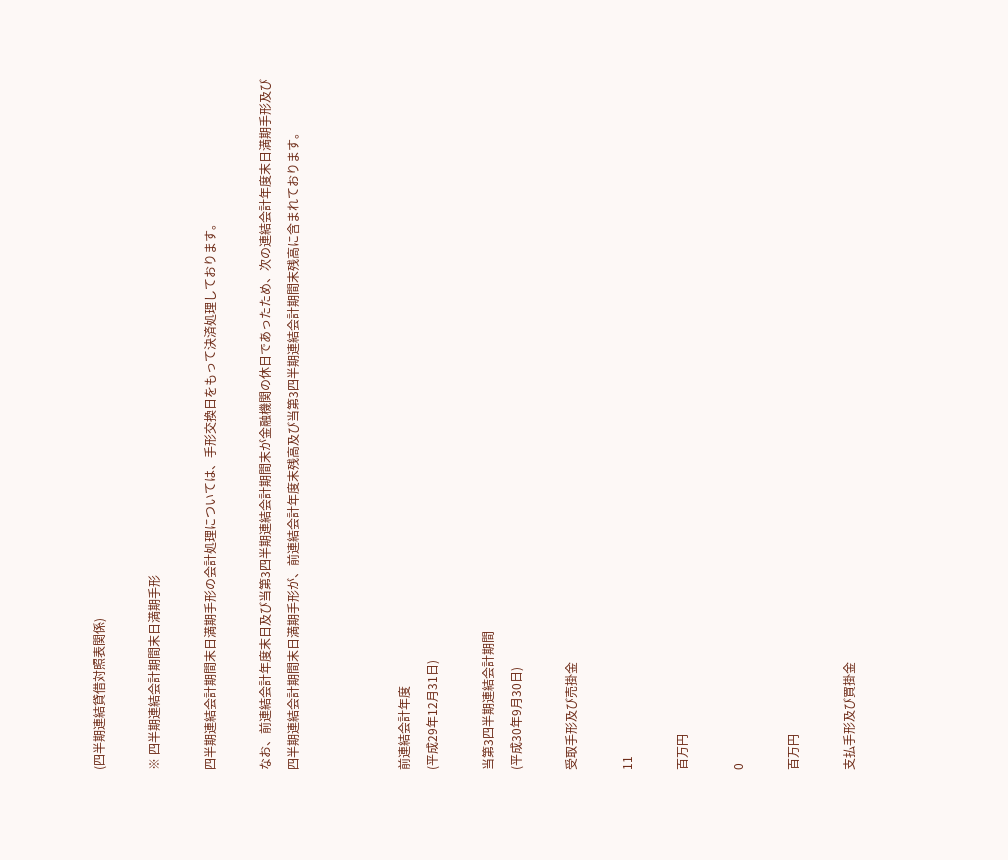(四半期連結貸借対照表関係)

※ 四半期連結会計期間末日満期手形

四半期連結会計期間末日満期手形の会計処理については、手形交換日をもって決済処理しております。

なお、前連結会計年度末日及び当第3四半期連結会計期間末が金融機関の休日であったため、次の連結会計年度末日満期手形及び四半期連結会計期間末日満期手形が、前連結会計年度末残高及び当第3四半期連結会計期間末残高に含まれております。



前連結会計年度
(平成29年12月31日)

当第3四半期連結会計期間
(平成30年9月30日)

受取手形及び売掛金

11

百万円

0

百万円

支払手形及び買掛金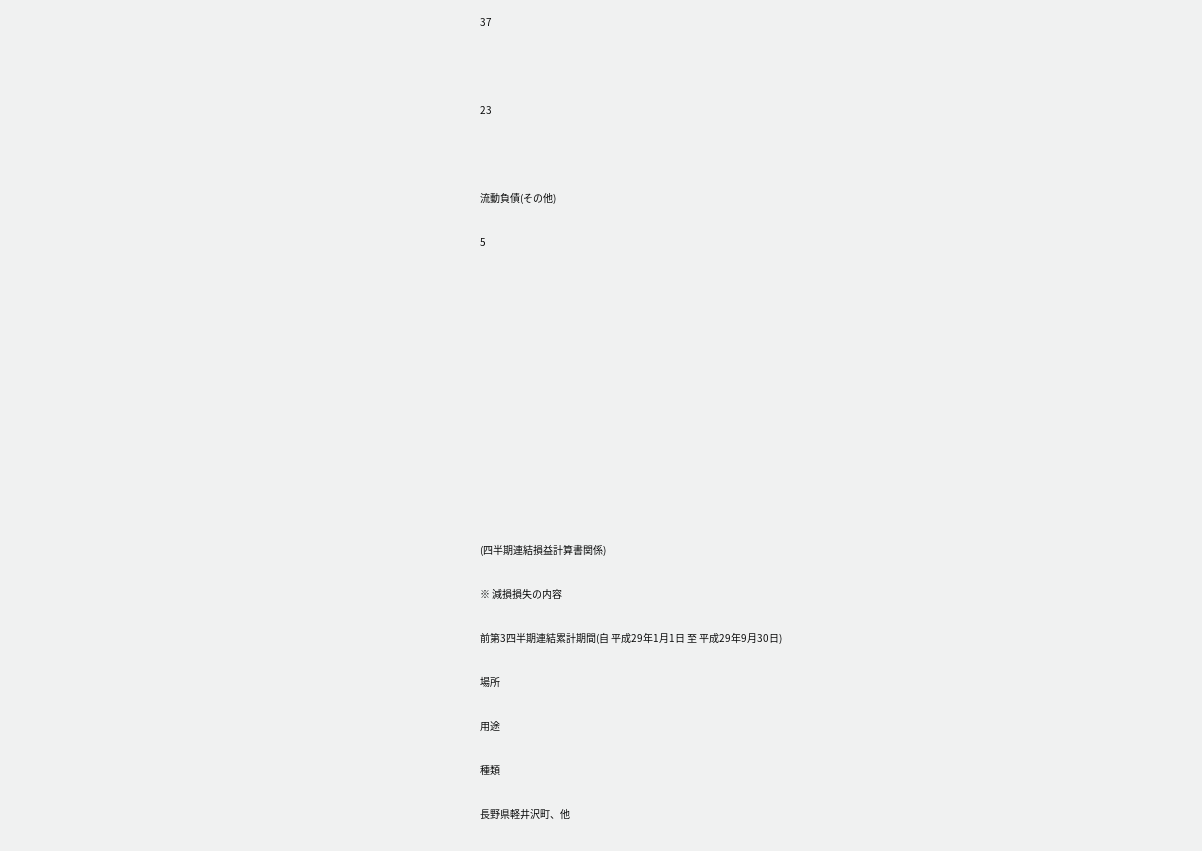37



23



流動負債(その他)

5













(四半期連結損益計算書関係)

※ 減損損失の内容

前第3四半期連結累計期間(自 平成29年1月1日 至 平成29年9月30日)

場所

用途

種類

長野県軽井沢町、他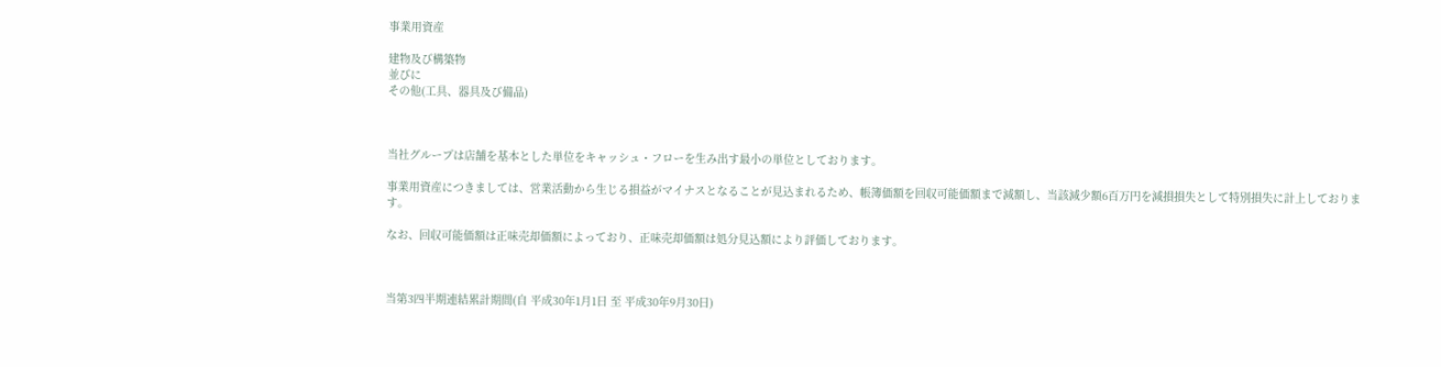事業用資産

建物及び構築物
並びに
その他(工具、器具及び備品)



当社グループは店舗を基本とした単位をキャッシュ・フローを生み出す最小の単位としております。

事業用資産につきましては、営業活動から生じる損益がマイナスとなることが見込まれるため、帳簿価額を回収可能価額まで減額し、当該減少額6百万円を減損損失として特別損失に計上しております。

なお、回収可能価額は正味売却価額によっており、正味売却価額は処分見込額により評価しております。



当第3四半期連結累計期間(自 平成30年1月1日 至 平成30年9月30日)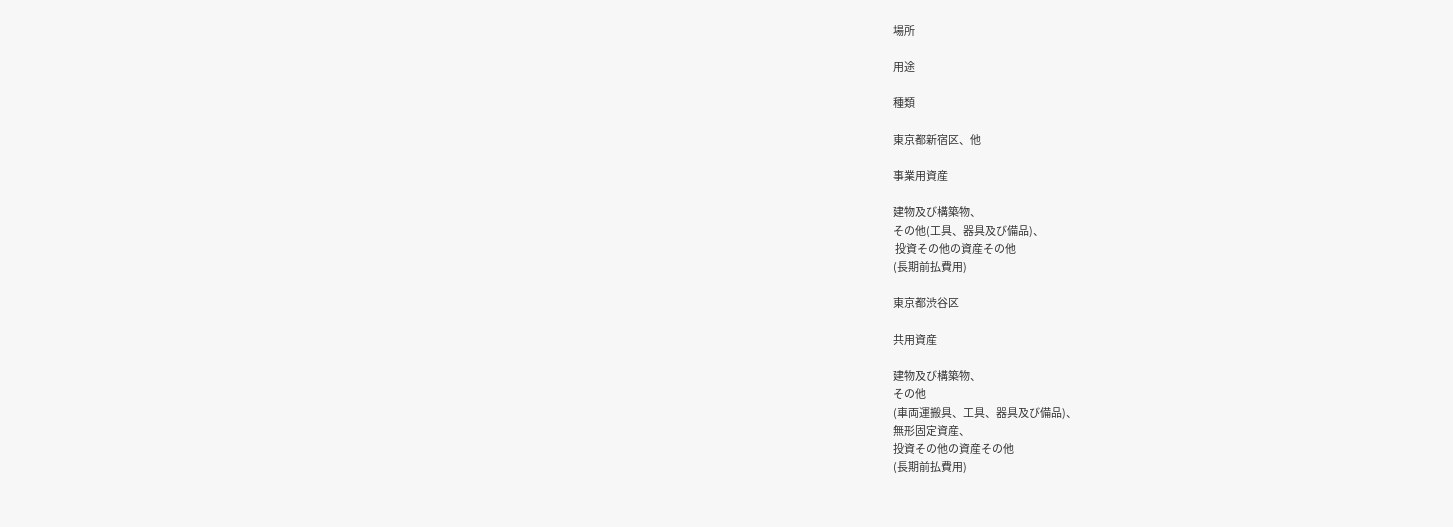場所

用途

種類

東京都新宿区、他

事業用資産

建物及び構築物、
その他(工具、器具及び備品)、
 投資その他の資産その他
(長期前払費用)

東京都渋谷区

共用資産

建物及び構築物、
その他
(車両運搬具、工具、器具及び備品)、
無形固定資産、
投資その他の資産その他
(長期前払費用)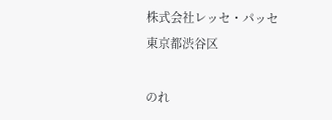株式会社レッセ・パッセ
東京都渋谷区

のれ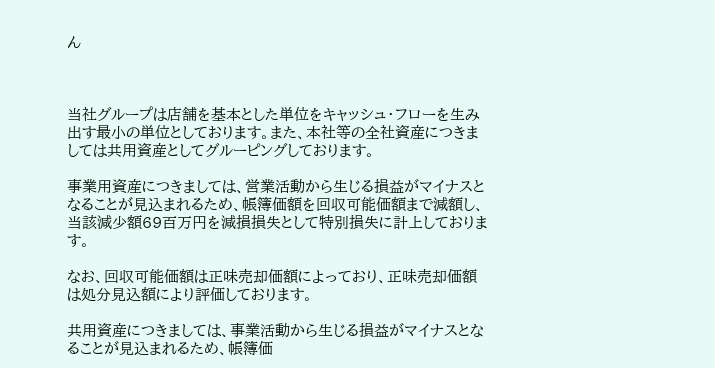ん



当社グループは店舗を基本とした単位をキャッシュ・フローを生み出す最小の単位としております。また、本社等の全社資産につきましては共用資産としてグルーピングしております。

事業用資産につきましては、営業活動から生じる損益がマイナスとなることが見込まれるため、帳簿価額を回収可能価額まで減額し、当該減少額69百万円を減損損失として特別損失に計上しております。

なお、回収可能価額は正味売却価額によっており、正味売却価額は処分見込額により評価しております。

共用資産につきましては、事業活動から生じる損益がマイナスとなることが見込まれるため、帳簿価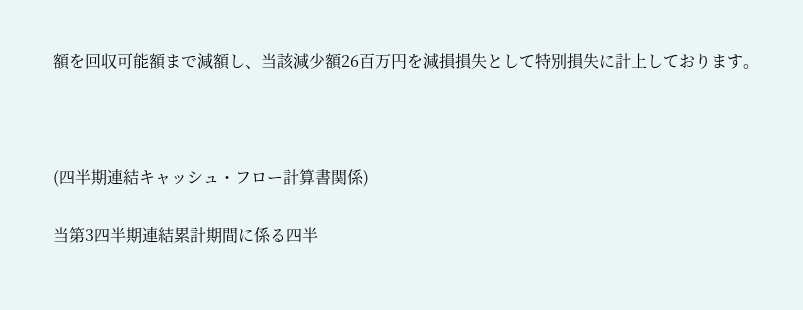額を回収可能額まで減額し、当該減少額26百万円を減損損失として特別損失に計上しております。



(四半期連結キャッシュ・フロー計算書関係)

当第3四半期連結累計期間に係る四半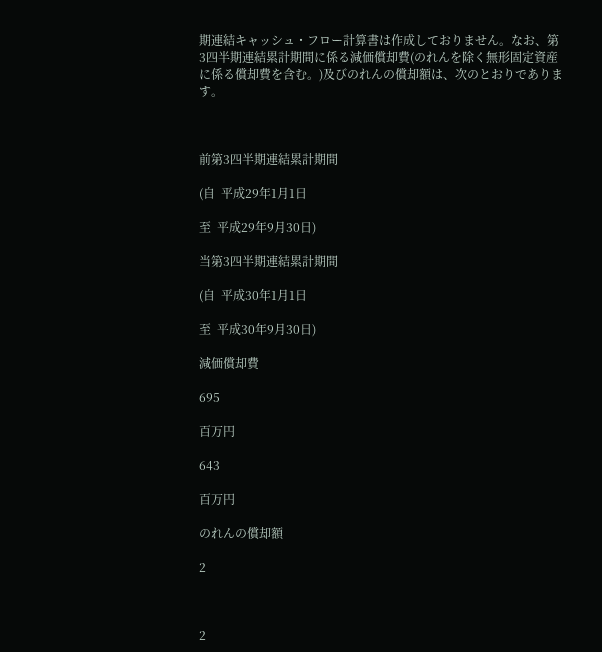期連結キャッシュ・フロー計算書は作成しておりません。なお、第3四半期連結累計期間に係る減価償却費(のれんを除く無形固定資産に係る償却費を含む。)及びのれんの償却額は、次のとおりであります。



前第3四半期連結累計期間

(自  平成29年1月1日

至  平成29年9月30日)

当第3四半期連結累計期間

(自  平成30年1月1日

至  平成30年9月30日)

減価償却費

695

百万円

643

百万円

のれんの償却額

2



2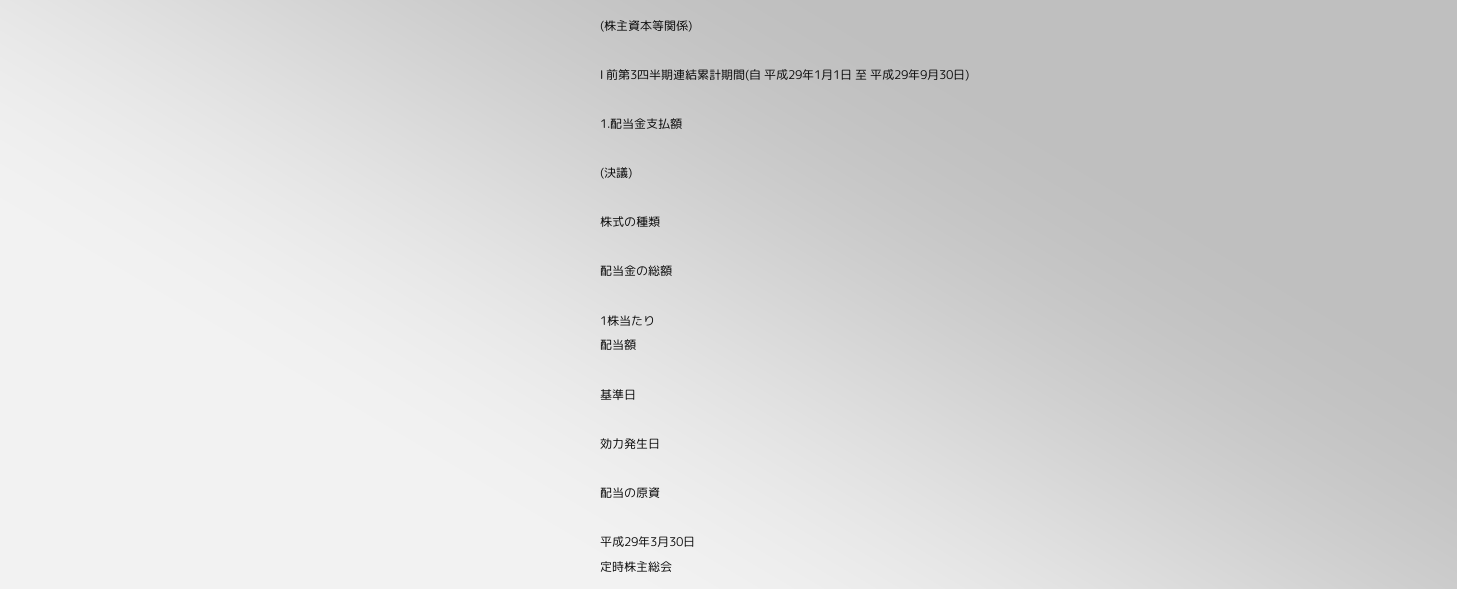(株主資本等関係)

Ⅰ 前第3四半期連結累計期間(自 平成29年1月1日 至 平成29年9月30日)

1.配当金支払額

(決議)

株式の種類

配当金の総額

1株当たり
配当額

基準日

効力発生日

配当の原資

平成29年3月30日
定時株主総会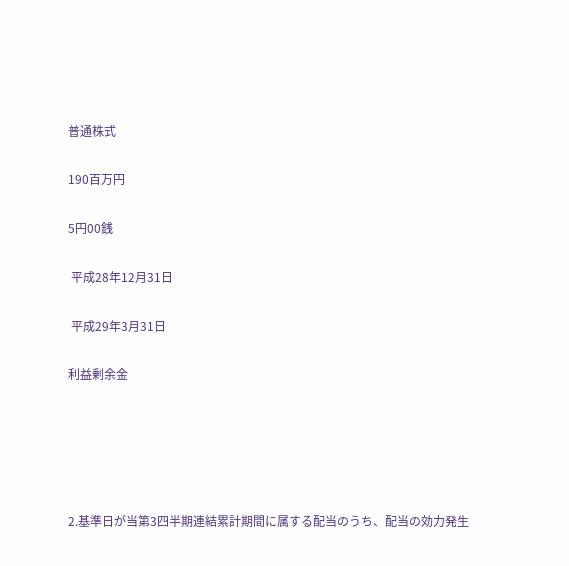普通株式

190百万円

5円00銭

 平成28年12月31日

 平成29年3月31日

利益剰余金





2.基準日が当第3四半期連結累計期間に属する配当のうち、配当の効力発生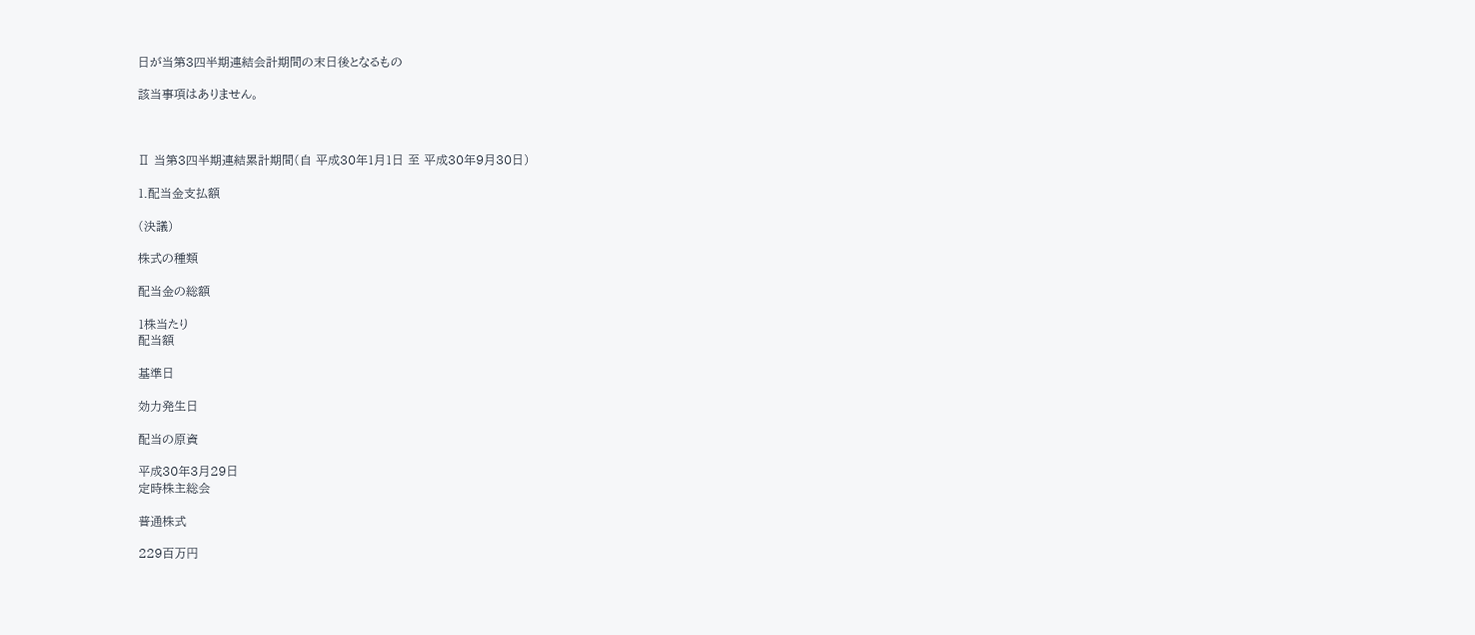日が当第3四半期連結会計期間の末日後となるもの

該当事項はありません。



Ⅱ 当第3四半期連結累計期間(自 平成30年1月1日 至 平成30年9月30日)

1.配当金支払額

(決議)

株式の種類

配当金の総額

1株当たり
配当額

基準日

効力発生日

配当の原資

平成30年3月29日
定時株主総会

普通株式

229百万円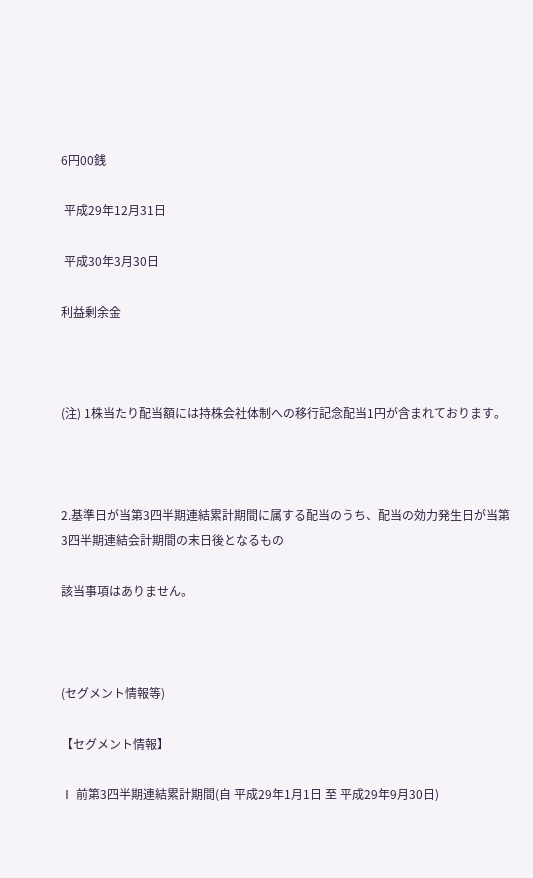6円00銭

 平成29年12月31日

 平成30年3月30日

利益剰余金



(注) 1株当たり配当額には持株会社体制への移行記念配当1円が含まれております。



2.基準日が当第3四半期連結累計期間に属する配当のうち、配当の効力発生日が当第3四半期連結会計期間の末日後となるもの

該当事項はありません。



(セグメント情報等)

【セグメント情報】

Ⅰ 前第3四半期連結累計期間(自 平成29年1月1日 至 平成29年9月30日)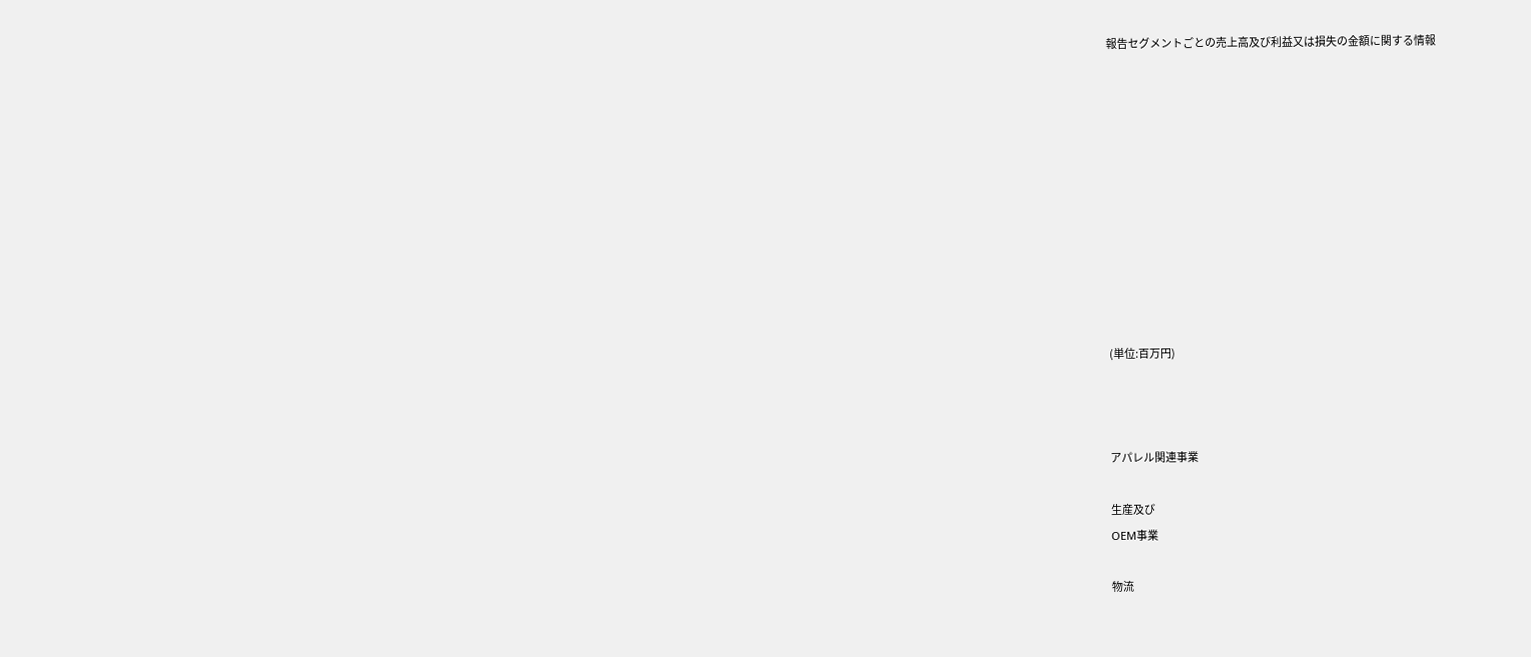報告セグメントごとの売上高及び利益又は損失の金額に関する情報











(単位:百万円)



アパレル関連事業

生産及び
OEM事業

物流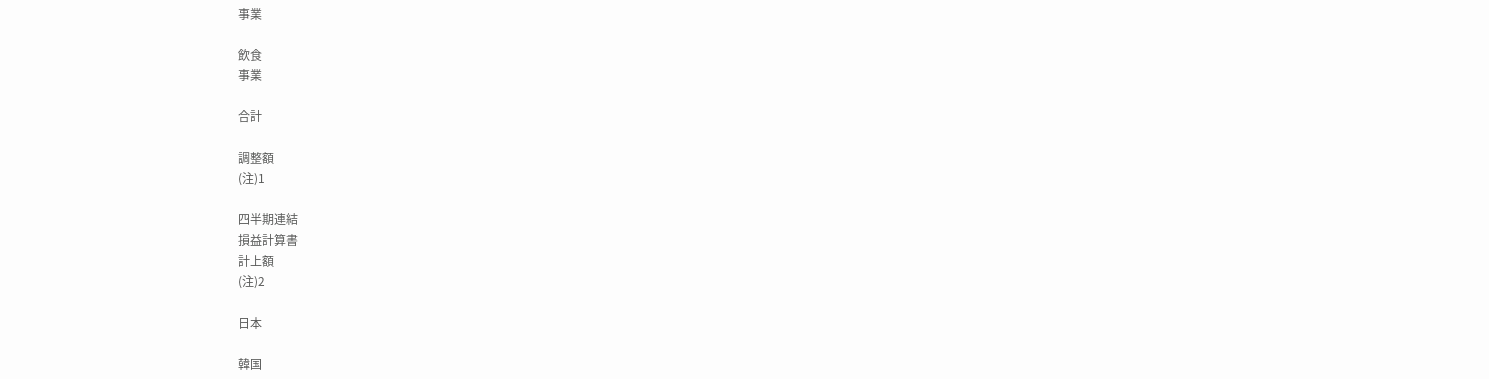事業

飲食
事業

合計

調整額
(注)1

四半期連結
損益計算書
計上額
(注)2

日本

韓国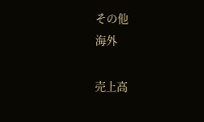その他
海外

売上高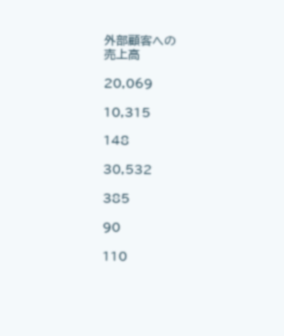外部顧客への
売上高

20,069

10,315

148

30,532

385

90

110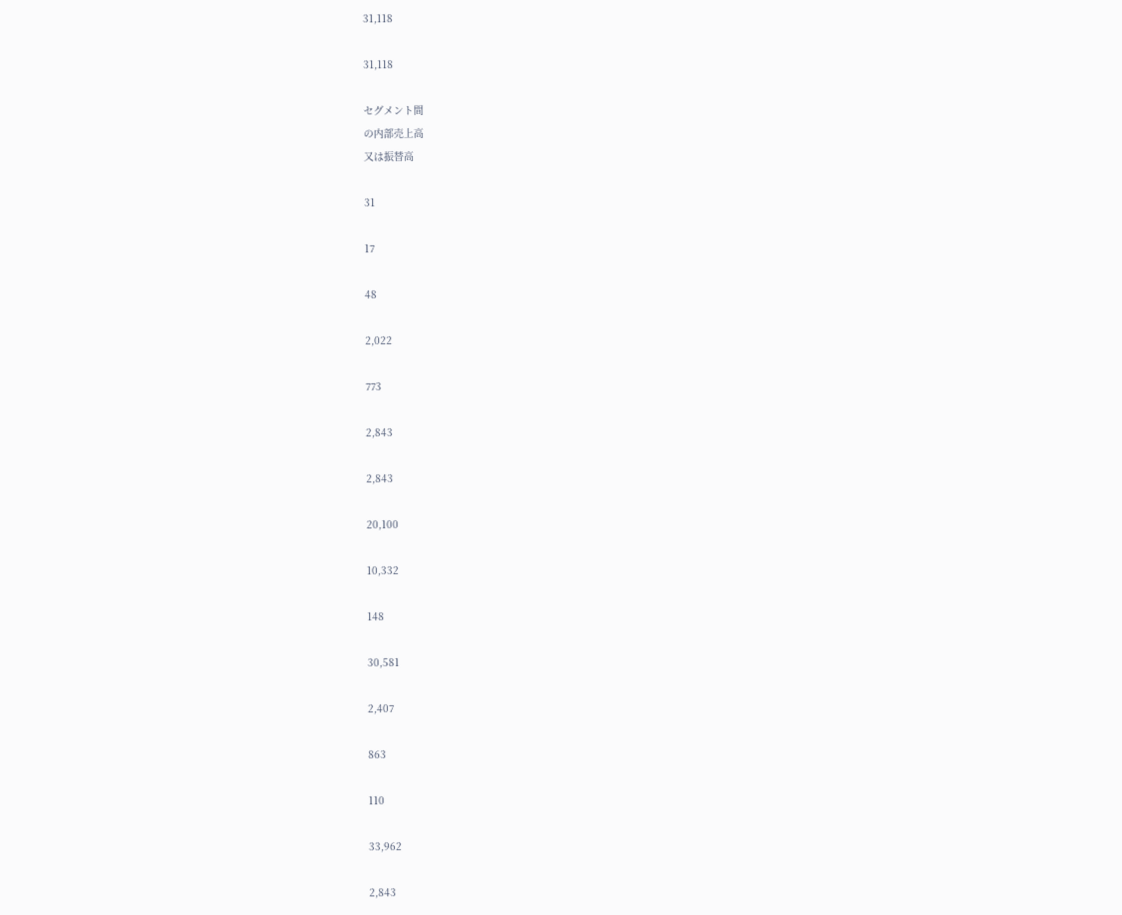31,118

31,118

セグメント間
の内部売上高
又は振替高

31

17

48

2,022

773

2,843

2,843

20,100

10,332

148

30,581

2,407

863

110

33,962

2,843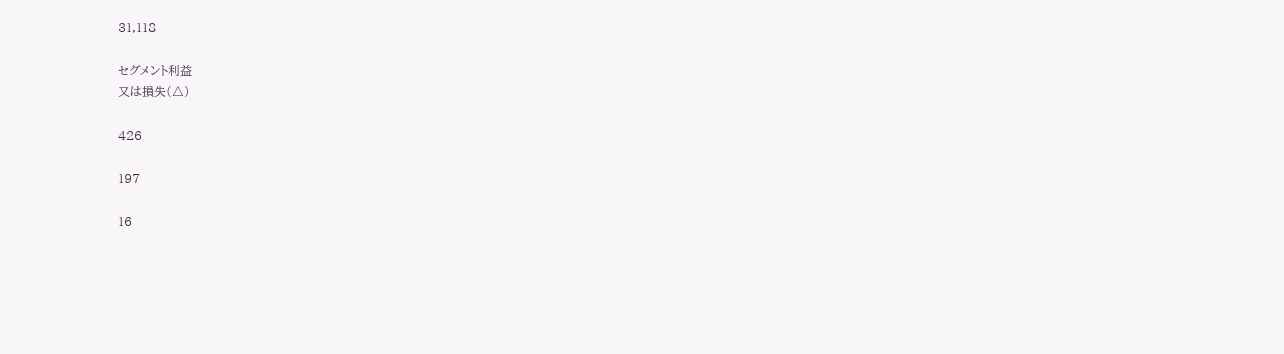31,118

セグメント利益
又は損失(△)

426

197

16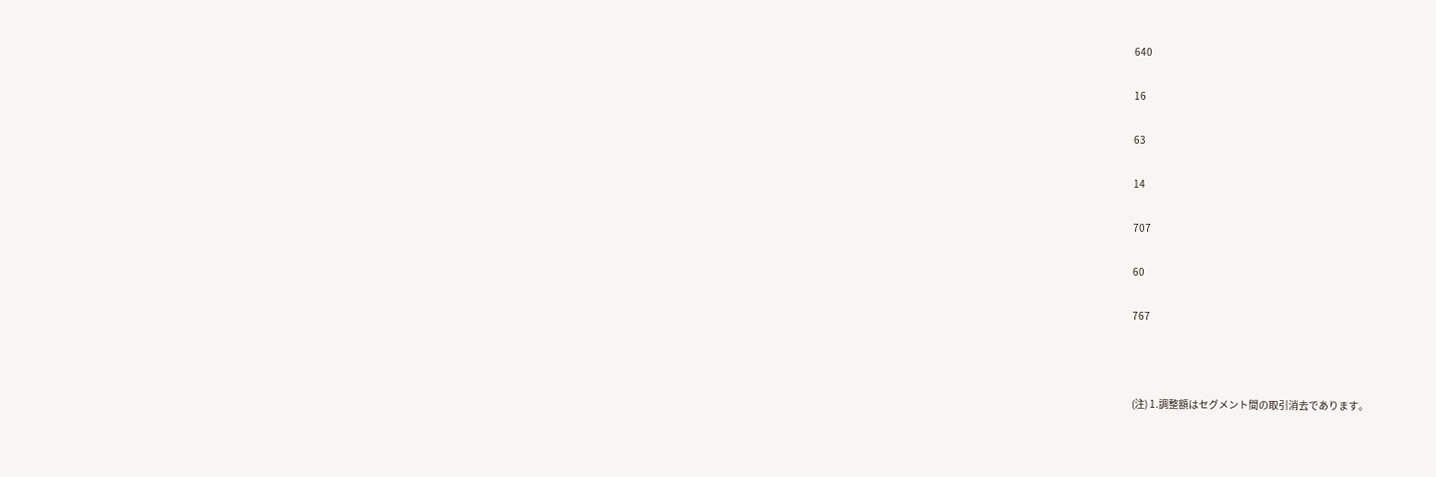640

16

63

14

707

60

767



(注) 1.調整額はセグメント間の取引消去であります。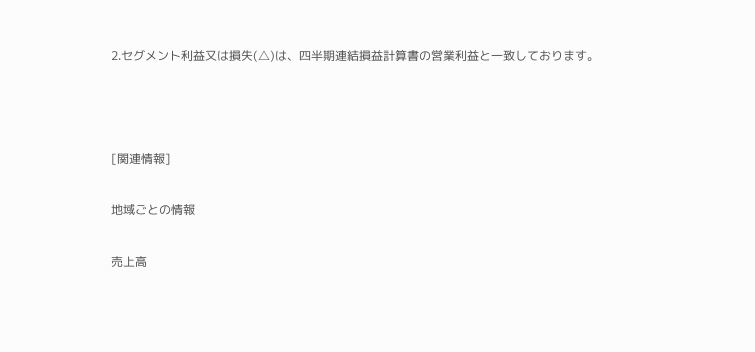2.セグメント利益又は損失(△)は、四半期連結損益計算書の営業利益と一致しております。



[関連情報]

地域ごとの情報

売上高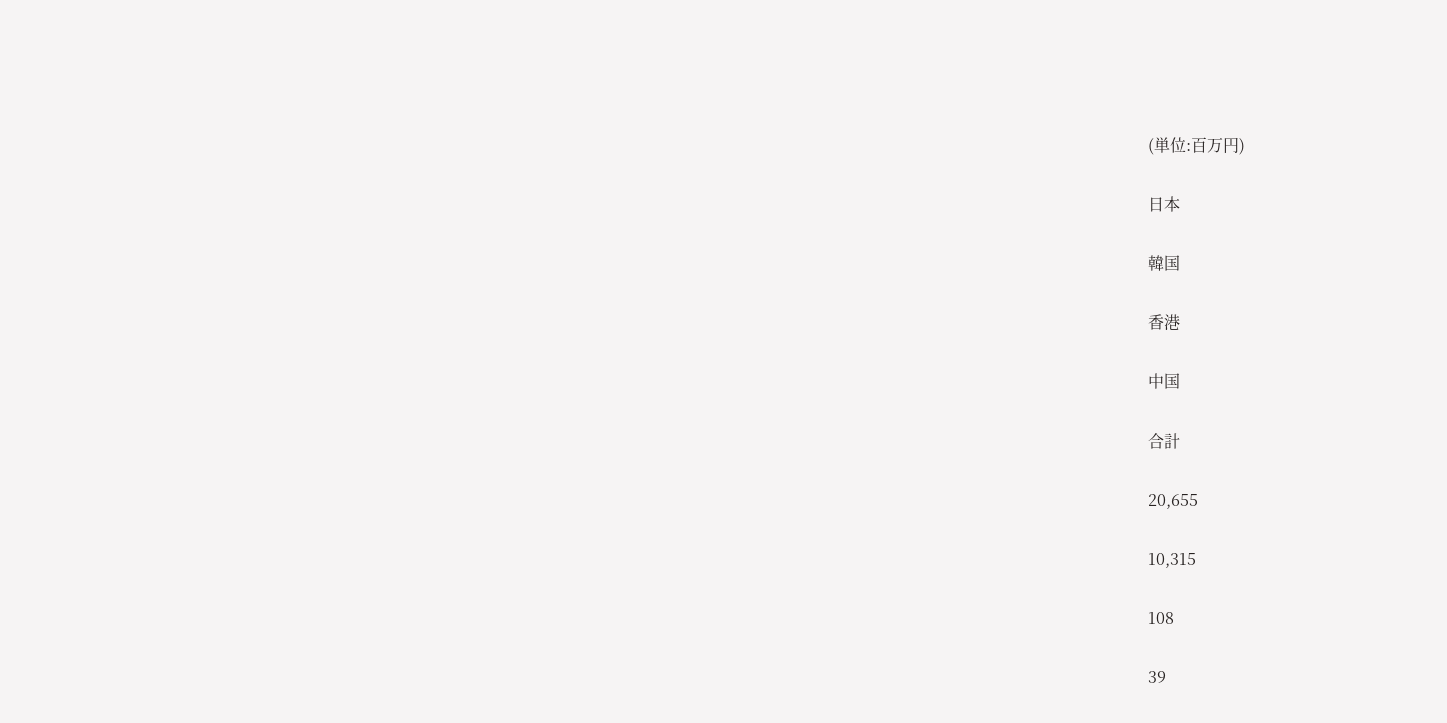(単位:百万円)

日本

韓国

香港

中国

合計

20,655

10,315

108

39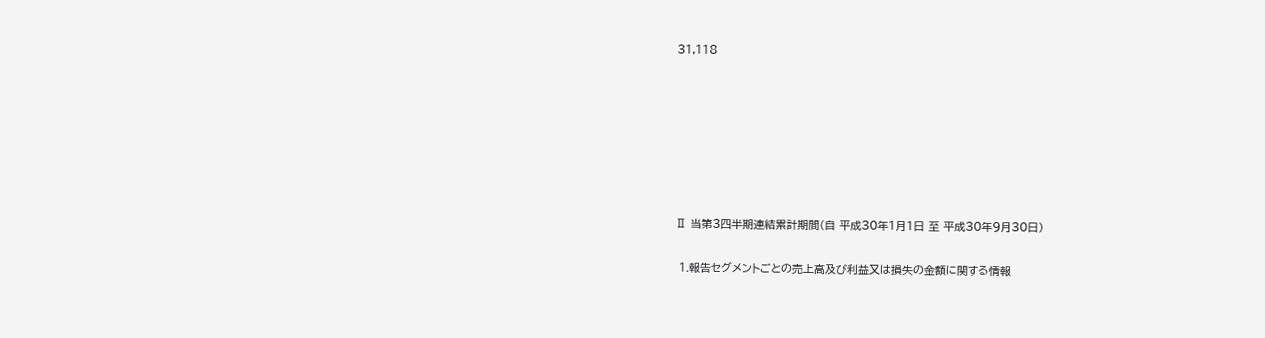31,118







Ⅱ 当第3四半期連結累計期間(自 平成30年1月1日 至 平成30年9月30日)

 1.報告セグメントごとの売上高及び利益又は損失の金額に関する情報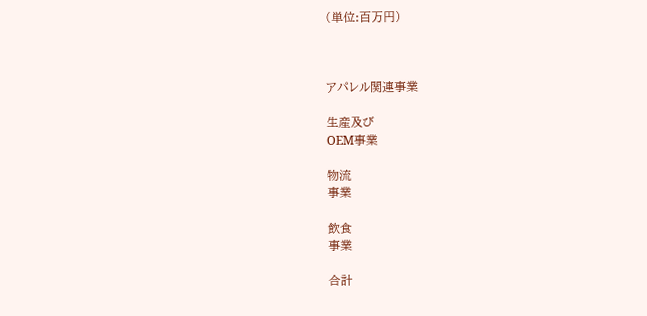(単位:百万円)



アパレル関連事業

生産及び
OEM事業

物流
事業

飲食
事業

合計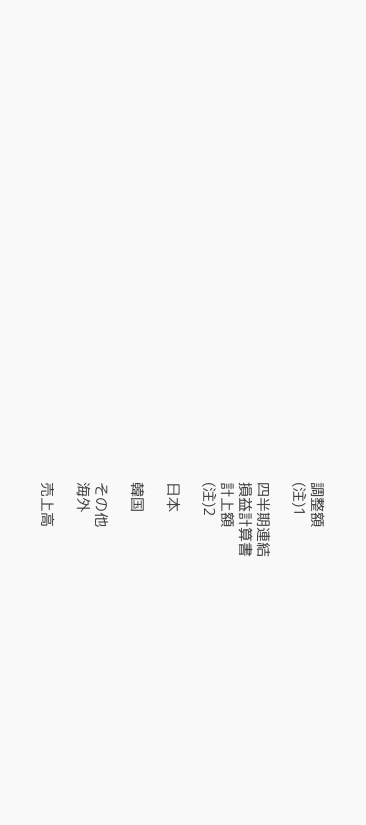調整額
(注)1

四半期連結
損益計算書
計上額
(注)2

日本

韓国

その他
海外

売上高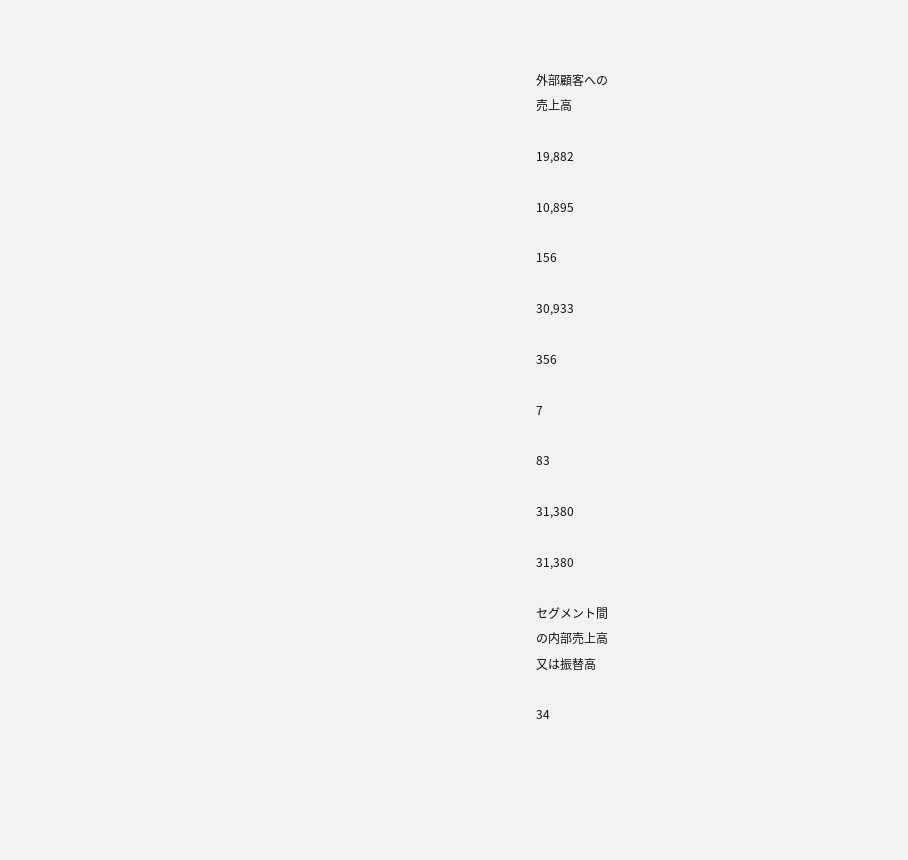外部顧客への
売上高

19,882

10,895

156

30,933

356

7

83

31,380

31,380

セグメント間
の内部売上高
又は振替高

34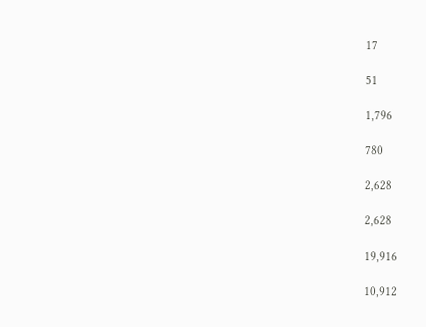17

51

1,796

780

2,628

2,628

19,916

10,912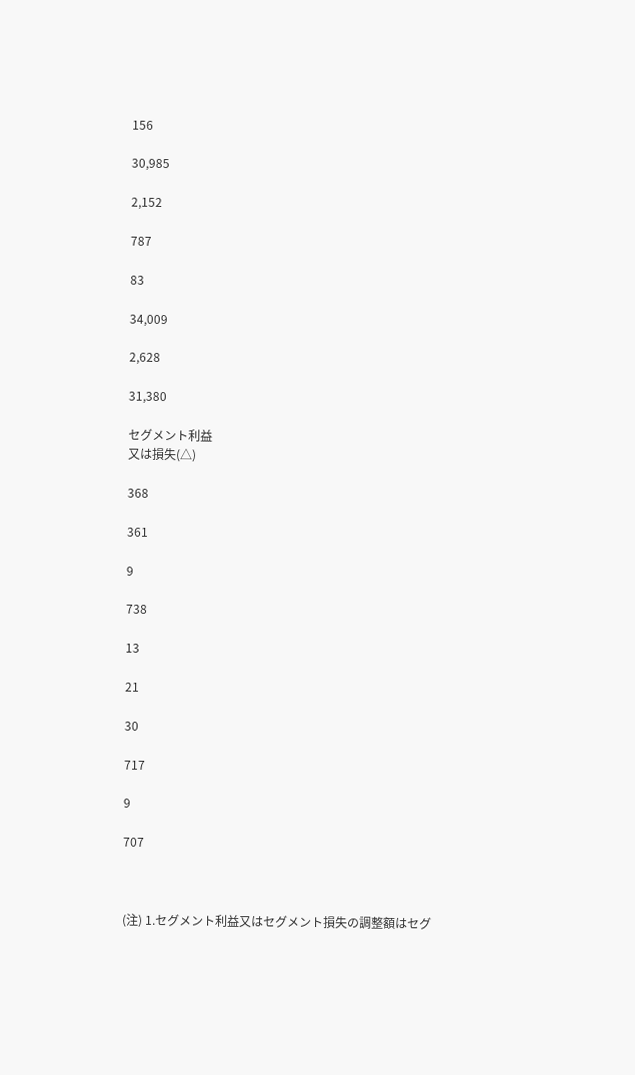156

30,985

2,152

787

83

34,009

2,628

31,380

セグメント利益
又は損失(△)

368

361

9

738

13

21

30

717

9

707



(注) 1.セグメント利益又はセグメント損失の調整額はセグ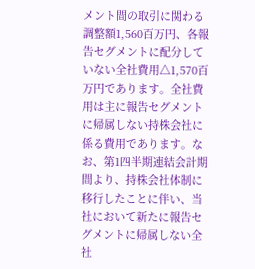メント間の取引に関わる調整額1,560百万円、各報告セグメントに配分していない全社費用△1,570百万円であります。全社費用は主に報告セグメントに帰属しない持株会社に係る費用であります。なお、第1四半期連結会計期間より、持株会社体制に移行したことに伴い、当社において新たに報告セグメントに帰属しない全社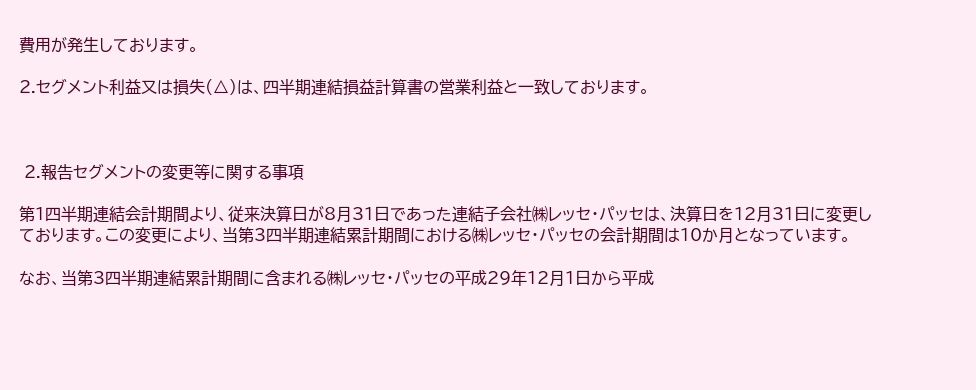費用が発生しております。

2.セグメント利益又は損失(△)は、四半期連結損益計算書の営業利益と一致しております。



 2.報告セグメントの変更等に関する事項

第1四半期連結会計期間より、従来決算日が8月31日であった連結子会社㈱レッセ・パッセは、決算日を12月31日に変更しております。この変更により、当第3四半期連結累計期間における㈱レッセ・パッセの会計期間は10か月となっています。

なお、当第3四半期連結累計期間に含まれる㈱レッセ・パッセの平成29年12月1日から平成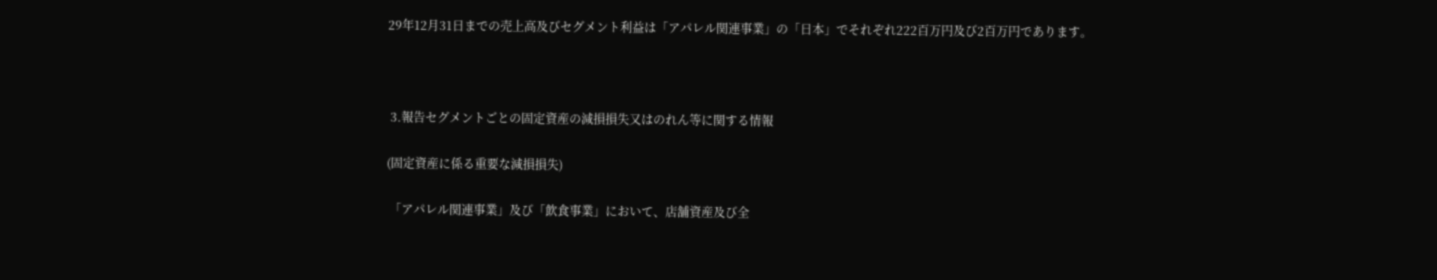29年12月31日までの売上高及びセグメント利益は「アパレル関連事業」の「日本」でそれぞれ222百万円及び2百万円であります。



 3.報告セグメントごとの固定資産の減損損失又はのれん等に関する情報

(固定資産に係る重要な減損損失)

 「アパレル関連事業」及び「飲食事業」において、店舗資産及び全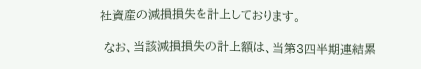社資産の減損損失を計上しております。

 なお、当該減損損失の計上額は、当第3四半期連結累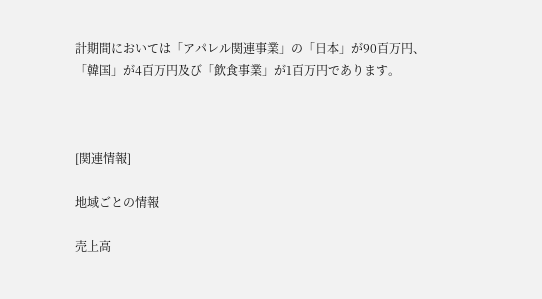計期間においては「アパレル関連事業」の「日本」が90百万円、「韓国」が4百万円及び「飲食事業」が1百万円であります。



[関連情報]

地域ごとの情報

売上高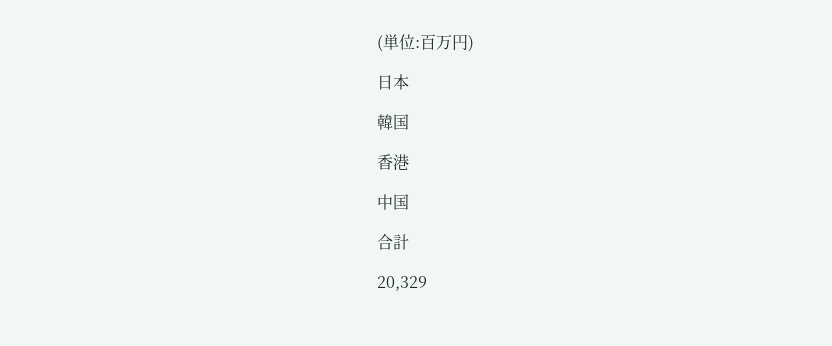(単位:百万円)

日本

韓国

香港

中国

合計

20,329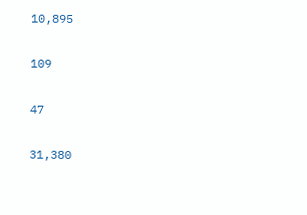10,895

109

47

31,380